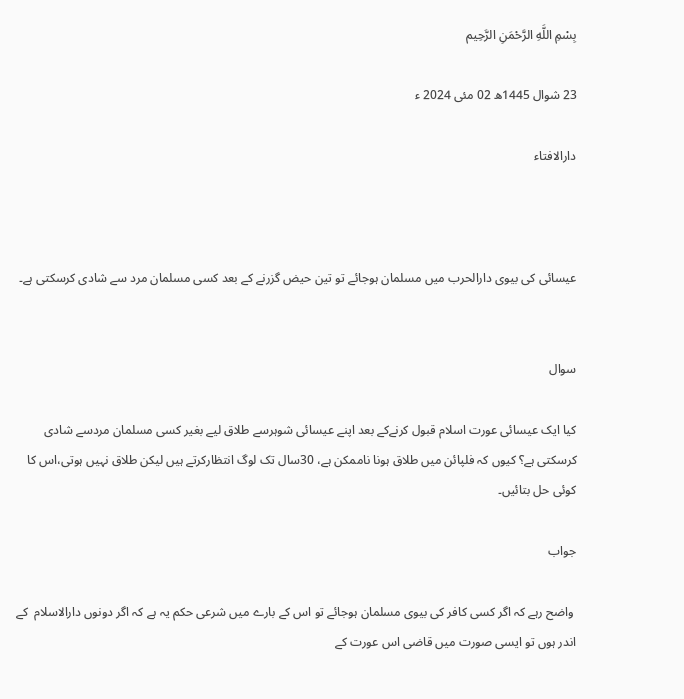بِسْمِ اللَّهِ الرَّحْمَنِ الرَّحِيم

23 شوال 1445ھ 02 مئی 2024 ء

دارالافتاء



عیسائی کی بیوی دارالحرب میں مسلمان ہوجائے تو تین حیض گزرنے کے بعد کسی مسلمان مرد سے شادی کرسکتی ہے۔


سوال

کیا ایک عیسائی عورت اسلام قبول کرنےکے بعد اپنے عیسائی شوہرسے طلاق لیے بغیر کسی مسلمان مردسے شادی کرسکتی ہے؟ کیوں کہ فلپائن میں طلاق ہونا ناممکن ہے، 30سال تک لوگ انتظارکرتے ہیں لیکن طلاق نہیں ہوتی،اس کا کوئی حل بتائیں۔

جواب

 واضح رہے کہ اگر کسی کافر کی بیوی مسلمان ہوجائے تو اس کے بارے میں شرعی حکم یہ ہے کہ اگر دونوں دارالاسلام  کے اندر ہوں تو ایسی صورت میں قاضی اس عورت کے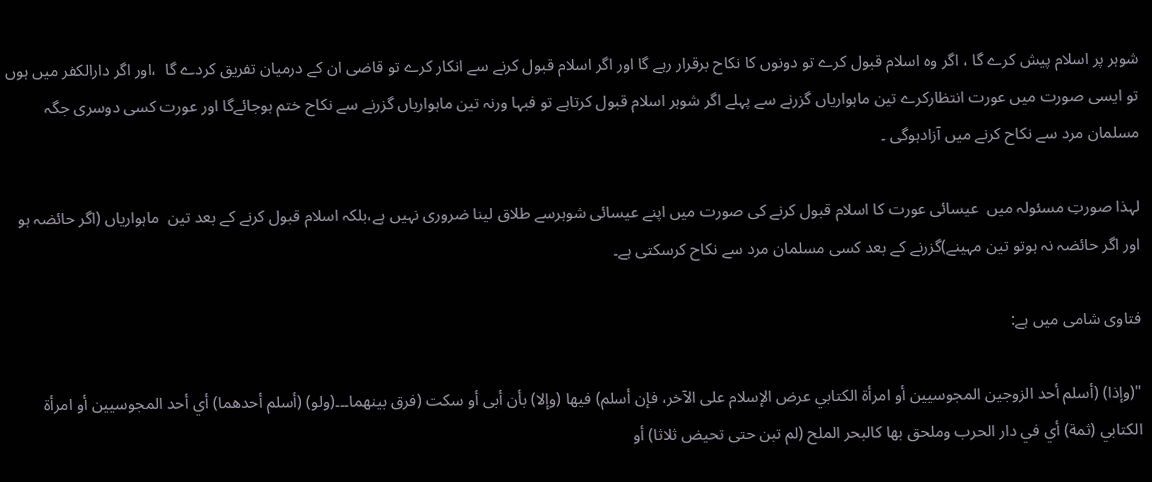شوہر پر اسلام پیش کرے گا ، اگر وہ اسلام قبول کرے تو دونوں کا نکاح برقرار رہے گا اور اگر اسلام قبول کرنے سے انکار کرے تو قاضی ان کے درمیان تفریق کردے گا  ،اور اگر دارالکفر میں ہوں تو ایسی صورت میں عورت انتظارکرے تین ماہواریاں گزرنے سے پہلے اگر شوہر اسلام قبول کرتاہے تو فبہا ورنہ تین ماہواریاں گزرنے سے نکاح ختم ہوجائےگا اور عورت کسی دوسری جگہ مسلمان مرد سے نکاح کرنے میں آزادہوگی ۔

لہذا صورتِ مسئولہ میں  عیسائی عورت کا اسلام قبول کرنے کی صورت میں اپنے عیسائی شوہرسے طلاق لینا ضروری نہیں ہے،بلکہ اسلام قبول کرنے کے بعد تین  ماہواریاں (اگر حائضہ ہو اور اگر حائضہ نہ ہوتو تین مہینے)گزرنے کے بعد کسی مسلمان مرد سے نکاح کرسکتی ہے۔

فتاوی شامی میں ہے:

"(وإذا) (أسلم أحد الزوجين المجوسيين أو امرأة الكتابي عرض الإسلام على الآخر، فإن أسلم) فيها (وإلا) بأن أبى أو سكت (فرق بينهما۔۔۔(ولو) (أسلم أحدهما) أي أحد المجوسيين أو امرأة الكتابي (ثمة) أي في دار الحرب وملحق بها كالبحر الملح (لم تبن حتى تحيض ثلاثا) أو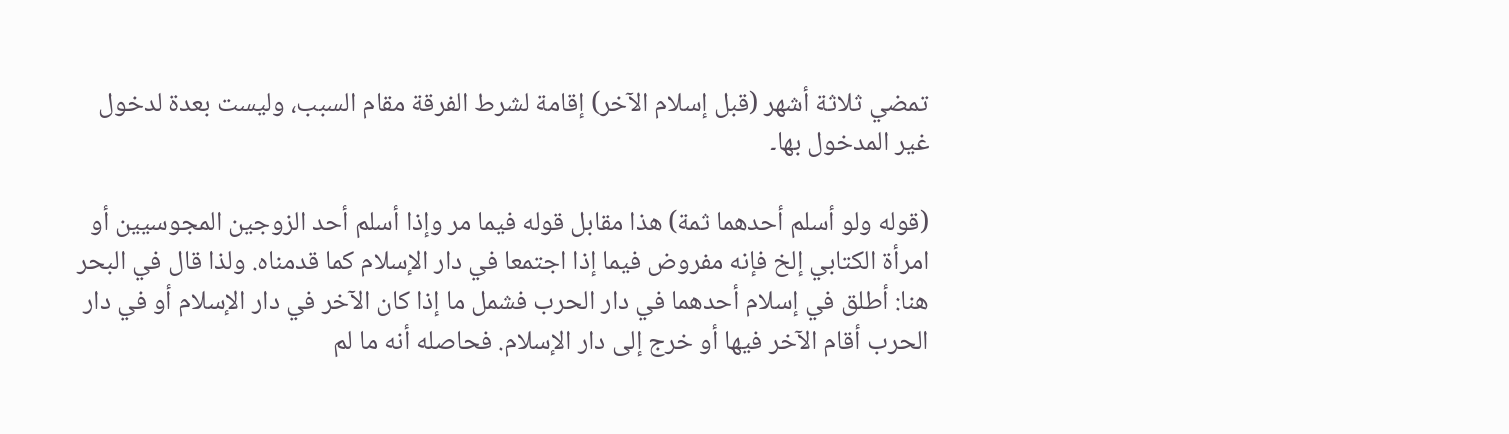تمضي ثلاثة أشهر (قبل إسلام الآخر) إقامة لشرط الفرقة مقام السبب، وليست بعدة لدخول غير المدخول بها۔

(قوله ولو أسلم أحدهما ثمة) هذا مقابل قوله فيما مر وإذا أسلم أحد الزوجين المجوسيين أو امرأة الكتابي إلخ فإنه مفروض فيما إذا اجتمعا في دار الإسلام كما قدمناه. ولذا قال في البحر هنا: أطلق في إسلام أحدهما في دار الحرب فشمل ما إذا كان الآخر في دار الإسلام أو في دار الحرب أقام الآخر فيها أو خرج إلى دار الإسلام. فحاصله أنه ما لم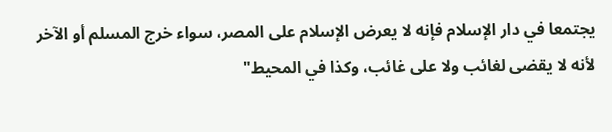يجتمعا في دار الإسلام فإنه لا يعرض الإسلام على المصر، سواء خرج المسلم أو الآخر لأنه لا يقضى لغائب ولا على غائب، وكذا في المحيط"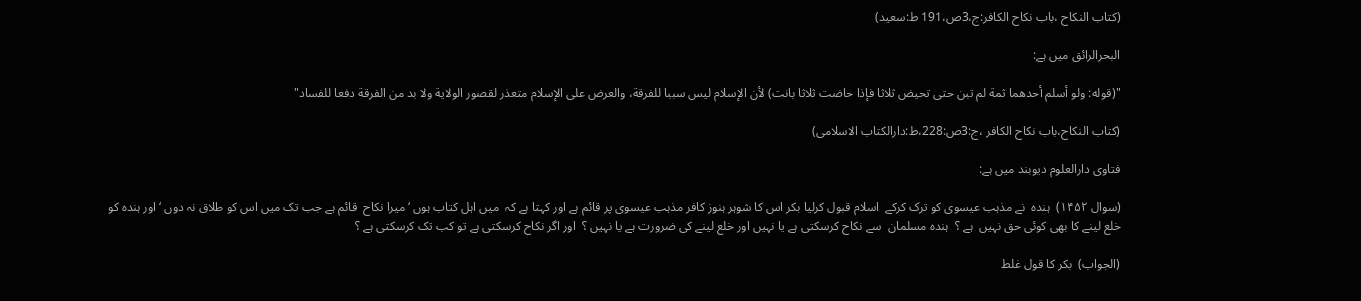(کتاب النکاح ،باب نکاح الکافر:ج،3ص،191 ط:سعید)

البحرالرائق میں ہے:

"(قوله: ولو أسلم أحدهما ثمة لم تبن حتى تحيض ثلاثا فإذا حاضت ثلاثا بانت) لأن الإسلام ليس سببا للفرقة، والعرض على الإسلام متعذر لقصور الولاية ولا بد من الفرقة دفعا للفساد"

(کتاب النکاح،باب نکاح الکافر ،ج:3ص:228،ط:دارالکتاب الاسلامی)

فتاوی دارالعلوم دیوبند میں ہے:

(سوال ۱۴۵۲)  ہندہ  نے مذہب عیسوی کو ترک کرکے  اسلام قبول کرلیا بکر اس کا شوہر ہنوز کافر مذہب عیسوی پر قائم ہے اور کہتا ہے کہ  میں اہل کتاب ہوں ‘ میرا نکاح  قائم ہے جب تک میں اس کو طلاق نہ دوں ‘ اور ہندہ کو خلع لینے کا بھی کوئی حق نہیں  ہے ؟  ہندہ مسلمان  سے نکاح کرسکتی ہے یا نہیں اور خلع لینے کی ضرورت ہے یا نہیں ؟  اور اگر نکاح کرسکتی ہے تو کب تک کرسکتی ہے ؟

(الجواب)  بکر کا قول غلط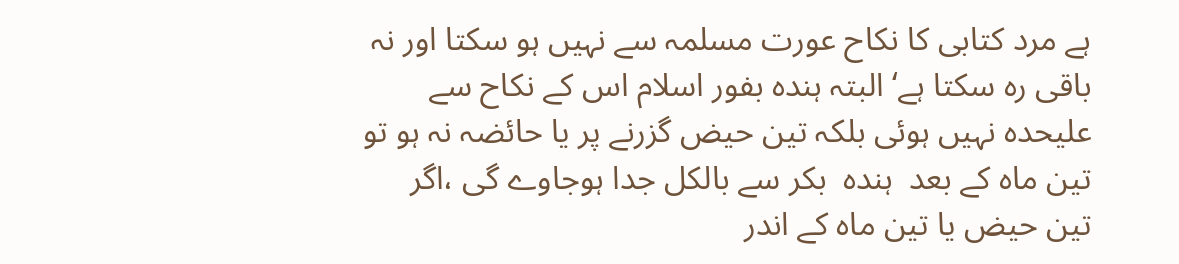ہے مرد کتابی کا نکاح عورت مسلمہ سے نہیں ہو سکتا اور نہ باقی رہ سکتا ہے‘ البتہ ہندہ بفور اسلام اس کے نکاح سے  علیحدہ نہیں ہوئی بلکہ تین حیض گزرنے پر یا حائضہ نہ ہو تو تین ماہ کے بعد  ہندہ  بکر سے بالکل جدا ہوجاوے گی ،اگر تین حیض یا تین ماہ کے اندر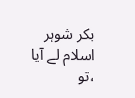بکر شوہر اسلام لے آیا ،تو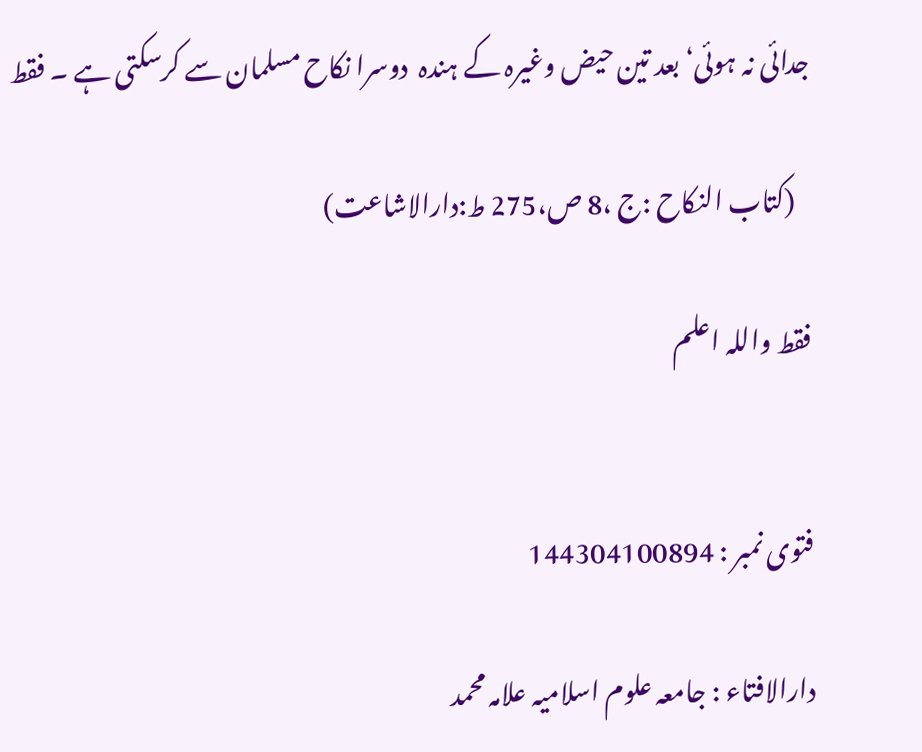جدائی نہ ہوئی‘ بعد تین حیض وغیرہ کے ہندہ  دوسرا نکاح مسلمان سے کرسکتی ہے ۔ فقط

   (کتاب النکاح :ج ،8 ص،275 ط:دارالاشاعت)

فقط واللہ اعلم


فتوی نمبر : 144304100894

دارالافتاء : جامعہ علوم اسلامیہ علامہ محمد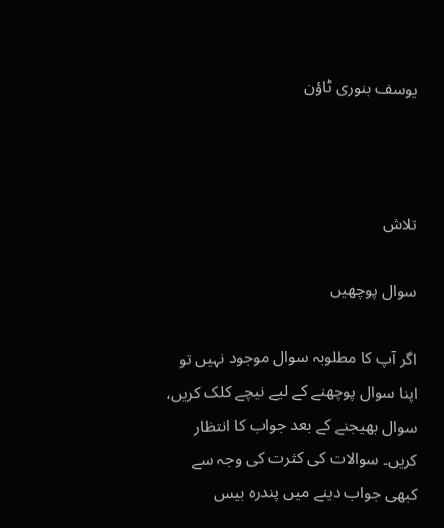یوسف بنوری ٹاؤن



تلاش

سوال پوچھیں

اگر آپ کا مطلوبہ سوال موجود نہیں تو اپنا سوال پوچھنے کے لیے نیچے کلک کریں، سوال بھیجنے کے بعد جواب کا انتظار کریں۔ سوالات کی کثرت کی وجہ سے کبھی جواب دینے میں پندرہ بیس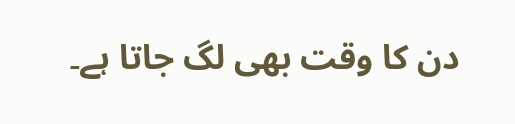دن کا وقت بھی لگ جاتا ہے۔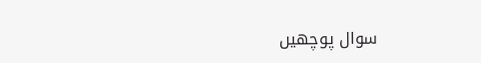سوال پوچھیں